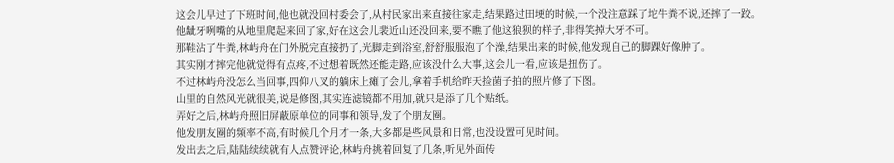这会儿早过了下班时间,他也就没回村委会了,从村民家出来直接往家走,结果路过田埂的时候,一个没注意踩了坨牛粪不说,还摔了一跤。
他龇牙咧嘴的从地里爬起来回了家,好在这会儿裴近山还没回来,要不瞧了他这狼狈的样子,非得笑掉大牙不可。
那鞋沾了牛粪,林屿舟在门外脱完直接扔了,光脚走到浴室,舒舒服服泡了个澡,结果出来的时候,他发现自己的脚踝好像肿了。
其实刚才摔完他就觉得有点疼,不过想着既然还能走路,应该没什么大事,这会儿一看,应该是扭伤了。
不过林屿舟没怎么当回事,四仰八叉的躺床上瘫了会儿,拿着手机给昨天捡菌子拍的照片修了下图。
山里的自然风光就很美,说是修图,其实连滤镜都不用加,就只是添了几个贴纸。
弄好之后,林屿舟照旧屏蔽原单位的同事和领导,发了个朋友圈。
他发朋友圈的频率不高,有时候几个月才一条,大多都是些风景和日常,也没设置可见时间。
发出去之后,陆陆续续就有人点赞评论,林屿舟挑着回复了几条,听见外面传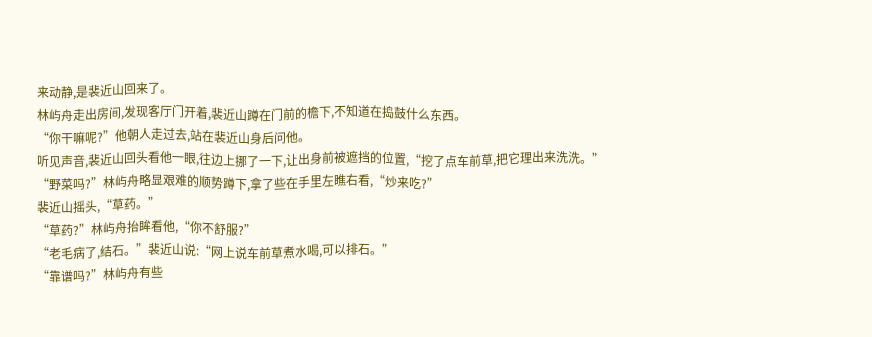来动静,是裴近山回来了。
林屿舟走出房间,发现客厅门开着,裴近山蹲在门前的檐下,不知道在捣鼓什么东西。
“你干嘛呢?”他朝人走过去,站在裴近山身后问他。
听见声音,裴近山回头看他一眼,往边上挪了一下,让出身前被遮挡的位置,“挖了点车前草,把它理出来洗洗。”
“野菜吗?”林屿舟略显艰难的顺势蹲下,拿了些在手里左瞧右看,“炒来吃?”
裴近山摇头,“草药。”
“草药?”林屿舟抬眸看他,“你不舒服?”
“老毛病了,结石。”裴近山说:“网上说车前草煮水喝,可以排石。”
“靠谱吗?”林屿舟有些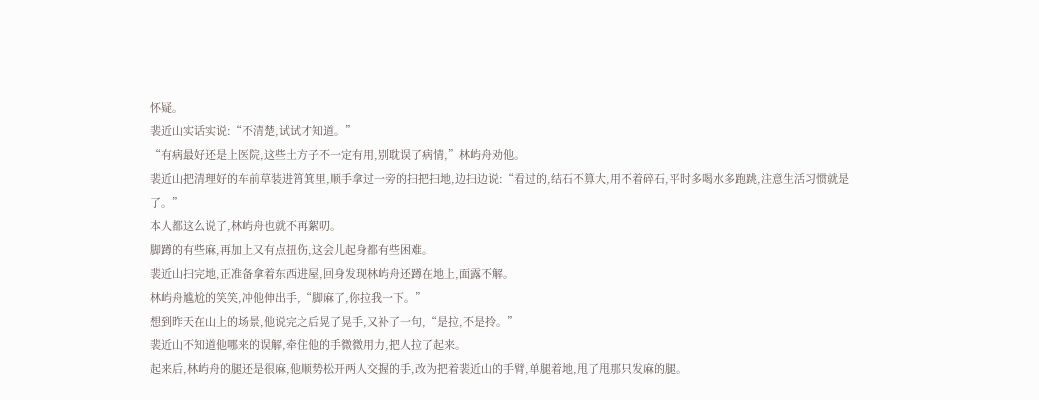怀疑。
裴近山实话实说:“不清楚,试试才知道。”
“有病最好还是上医院,这些土方子不一定有用,别耽误了病情,”林屿舟劝他。
裴近山把清理好的车前草装进筲箕里,顺手拿过一旁的扫把扫地,边扫边说:“看过的,结石不算大,用不着碎石,平时多喝水多跑跳,注意生活习惯就是了。”
本人都这么说了,林屿舟也就不再絮叨。
脚蹲的有些麻,再加上又有点扭伤,这会儿起身都有些困难。
裴近山扫完地,正准备拿着东西进屋,回身发现林屿舟还蹲在地上,面露不解。
林屿舟尴尬的笑笑,冲他伸出手,“脚麻了,你拉我一下。”
想到昨天在山上的场景,他说完之后晃了晃手,又补了一句,“是拉,不是拎。”
裴近山不知道他哪来的误解,牵住他的手微微用力,把人拉了起来。
起来后,林屿舟的腿还是很麻,他顺势松开两人交握的手,改为把着裴近山的手臂,单腿着地,甩了甩那只发麻的腿。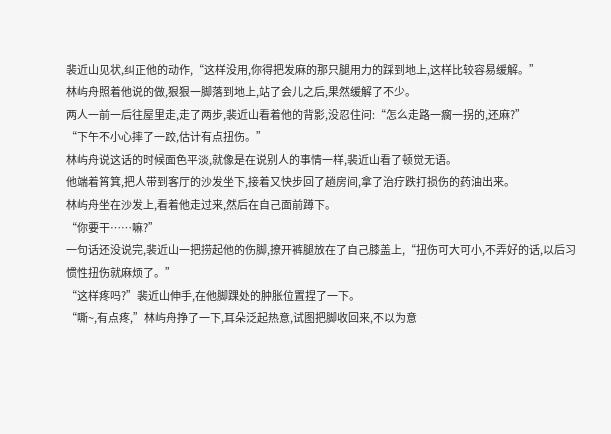裴近山见状,纠正他的动作,“这样没用,你得把发麻的那只腿用力的踩到地上,这样比较容易缓解。”
林屿舟照着他说的做,狠狠一脚落到地上,站了会儿之后,果然缓解了不少。
两人一前一后往屋里走,走了两步,裴近山看着他的背影,没忍住问:“怎么走路一瘸一拐的,还麻?”
“下午不小心摔了一跤,估计有点扭伤。”
林屿舟说这话的时候面色平淡,就像是在说别人的事情一样,裴近山看了顿觉无语。
他端着筲箕,把人带到客厅的沙发坐下,接着又快步回了趟房间,拿了治疗跌打损伤的药油出来。
林屿舟坐在沙发上,看着他走过来,然后在自己面前蹲下。
“你要干……嘛?”
一句话还没说完,裴近山一把捞起他的伤脚,撩开裤腿放在了自己膝盖上,“扭伤可大可小,不弄好的话,以后习惯性扭伤就麻烦了。”
“这样疼吗?”裴近山伸手,在他脚踝处的肿胀位置捏了一下。
“嘶~,有点疼,”林屿舟挣了一下,耳朵泛起热意,试图把脚收回来,不以为意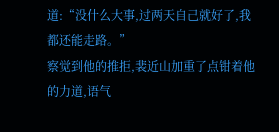道:“没什么大事,过两天自己就好了,我都还能走路。”
察觉到他的推拒,裴近山加重了点钳着他的力道,语气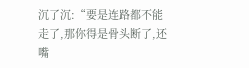沉了沉:“要是连路都不能走了,那你得是骨头断了,还嘴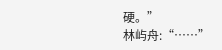硬。”
林屿舟:“……”